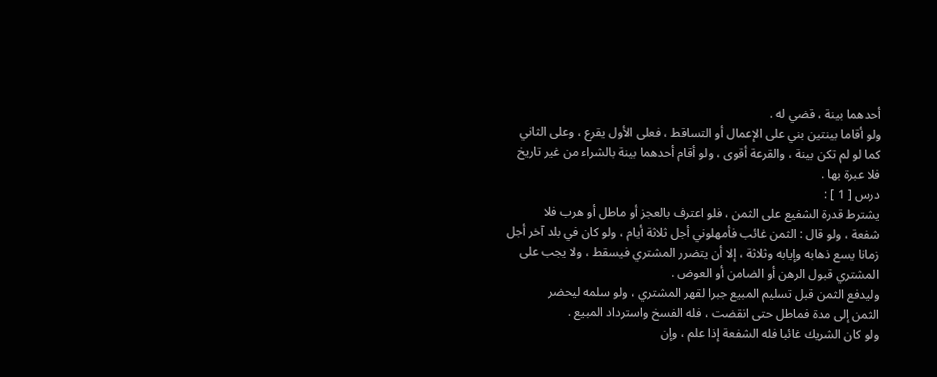أحدهما بينة ، قضي له .
ولو أقاما بينتين بني على الإعمال أو التساقط ، فعلى الأول يقرع ، وعلى الثاني
كما لو لم تكن بينة ، والقرعة أقوى ، ولو أقام أحدهما بينة بالشراء من غير تاريخ
فلا عبرة بها .
درس [ 1 ] :
يشترط قدرة الشفيع على الثمن ، فلو اعترف بالعجز أو ماطل أو هرب فلا
شفعة ، ولو قال : الثمن غائب فأمهلوني أجل ثلاثة أيام ، ولو كان في بلد آخر أجل
زمانا يسع ذهابه وإيابه وثلاثة ، إلا أن يتضرر المشتري فيسقط ، ولا يجب على
المشتري قبول الرهن أو الضامن أو العوض .
وليدفع الثمن قبل تسليم المبيع جبرا لقهر المشتري ، ولو سلمه ليحضر
الثمن إلى مدة فماطل حتى انقضت ، فله الفسخ واسترداد المبيع .
ولو كان الشريك غائبا فله الشفعة إذا علم ، وإن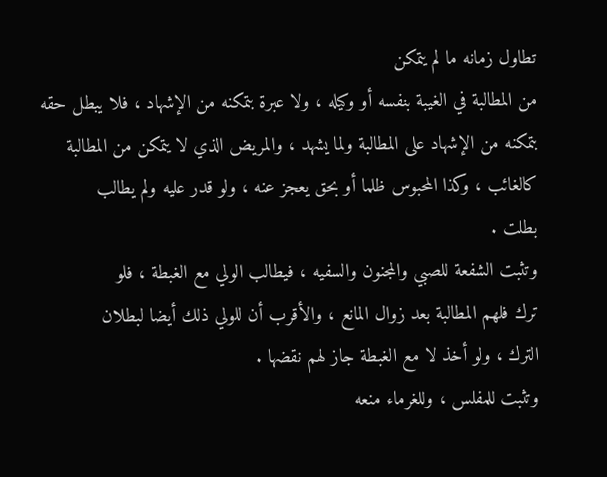تطاول زمانه ما لم يتمكن
من المطالبة في الغيبة بنفسه أو وكيله ، ولا عبرة بتمكنه من الإشهاد ، فلا يبطل حقه
بتمكنه من الإشهاد على المطالبة ولما يشهد ، والمريض الذي لا يتمكن من المطالبة
كالغائب ، وكذا المحبوس ظلما أو بحق يعجز عنه ، ولو قدر عليه ولم يطالب
بطلت .
وتثبت الشفعة للصبي والمجنون والسفيه ، فيطالب الولي مع الغبطة ، فلو
ترك فلهم المطالبة بعد زوال المانع ، والأقرب أن للولي ذلك أيضا لبطلان
الترك ، ولو أخذ لا مع الغبطة جاز لهم نقضها .
وتثبت للمفلس ، وللغرماء منعه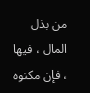من بذل المال ، فيها ، فإن مكنوه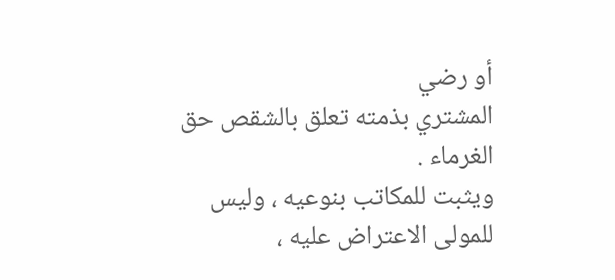أو رضي
المشتري بذمته تعلق بالشقص حق الغرماء .
ويثبت للمكاتب بنوعيه ، وليس للمولى الاعتراض عليه ،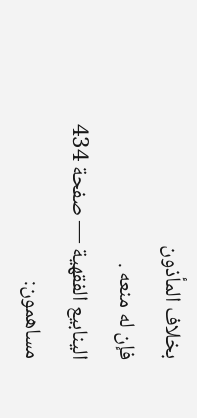بخلاف المأذون
فإن له منعه .
الينابيع الفقهية — صفحة 434
مساهمون: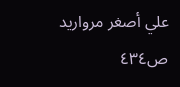علي أصغر مرواريد
ص٤٣٤